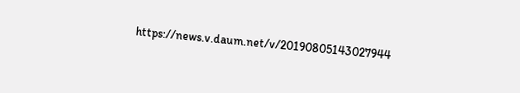https://news.v.daum.net/v/20190805143027944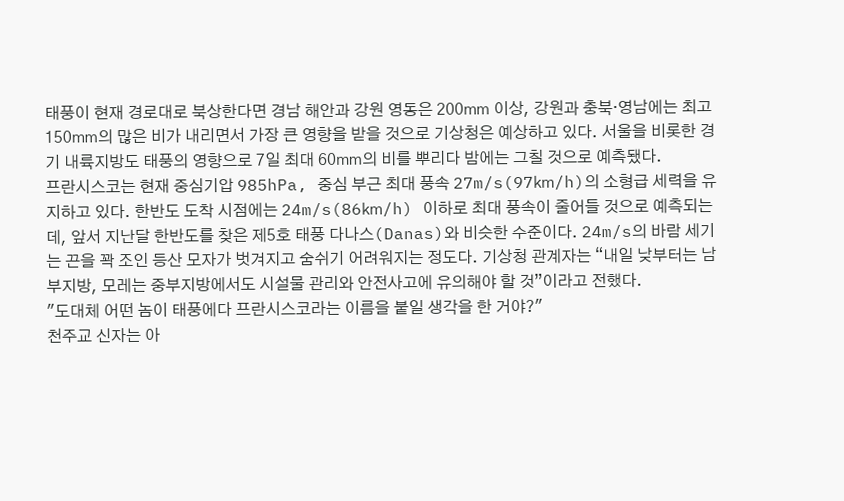태풍이 현재 경로대로 북상한다면 경남 해안과 강원 영동은 200㎜ 이상, 강원과 충북·영남에는 최고 150㎜의 많은 비가 내리면서 가장 큰 영향을 받을 것으로 기상청은 예상하고 있다. 서울을 비롯한 경기 내륙지방도 태풍의 영향으로 7일 최대 60㎜의 비를 뿌리다 밤에는 그칠 것으로 예측됐다.
프란시스코는 현재 중심기압 985hPa, 중심 부근 최대 풍속 27m/s(97㎞/h)의 소형급 세력을 유지하고 있다. 한반도 도착 시점에는 24m/s(86㎞/h) 이하로 최대 풍속이 줄어들 것으로 예측되는데, 앞서 지난달 한반도를 찾은 제5호 태풍 다나스(Danas)와 비슷한 수준이다. 24m/s의 바람 세기는 끈을 꽉 조인 등산 모자가 벗겨지고 숨쉬기 어려워지는 정도다. 기상청 관계자는 “내일 낮부터는 남부지방, 모레는 중부지방에서도 시설물 관리와 안전사고에 유의해야 할 것”이라고 전했다.
"도대체 어떤 놈이 태풍에다 프란시스코라는 이름을 붙일 생각을 한 거야?"
천주교 신자는 아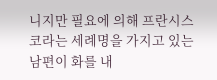니지만 필요에 의해 프란시스코라는 세례명을 가지고 있는 남편이 화를 내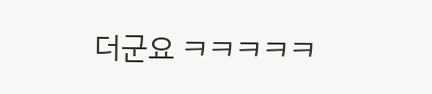더군요 ㅋㅋㅋㅋㅋ